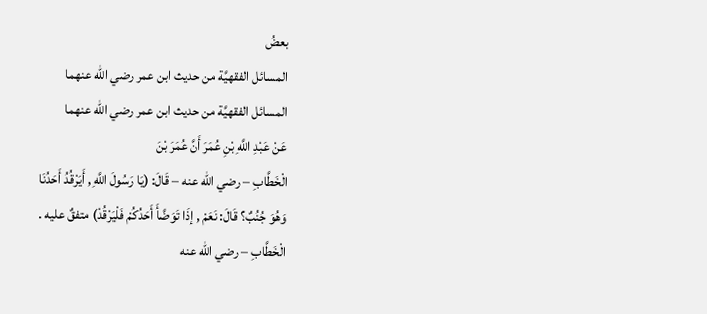بعضُ
المسائل الفقهيَّة من حديث ابن عمر رضي الله عنهما
المسائل الفقهيَّة من حديث ابن عمر رضي الله عنهما
عَنْ عَبْدِ اللَّهِ بْنِ عُمَرَ أَنَّ عُمَرَ بْنَ
الْخَطَّابِ – رضي الله عنه – قَالَ: (يَا رَسُولَ اللَّهِ , أَيَرْقُدُ أَحَدُنَا
وَهُوَ جُنُبٌ؟ قَالَ: نَعَمْ , إذَا تَوَضَّأَ أَحَدُكُمْ فَلْيَرْقُدْ) متفقٌ عليه .
الْخَطَّابِ – رضي الله عنه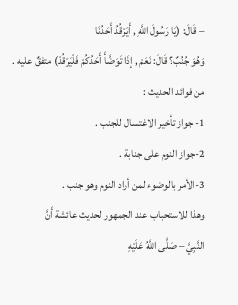– قَالَ: (يَا رَسُولَ اللَّهِ , أَيَرْقُدُ أَحَدُنَا
وَهُوَ جُنُبٌ؟ قَالَ: نَعَمْ , إذَا تَوَضَّأَ أَحَدُكُمْ فَلْيَرْقُدْ) متفقٌ عليه .
من فوائد الحديث :
1- جواز تأخير الاغتسال للجنب .
2-جواز النوم على جنابة .
3-الأمر بالوضوء لمن أراد النوم وهو جنب .
وهذا للاستحباب عند الجمهور لحديث عائشة أَنَّ
النَّبِيَّ – صَلَّى اللَّهُ عَلَيْهِ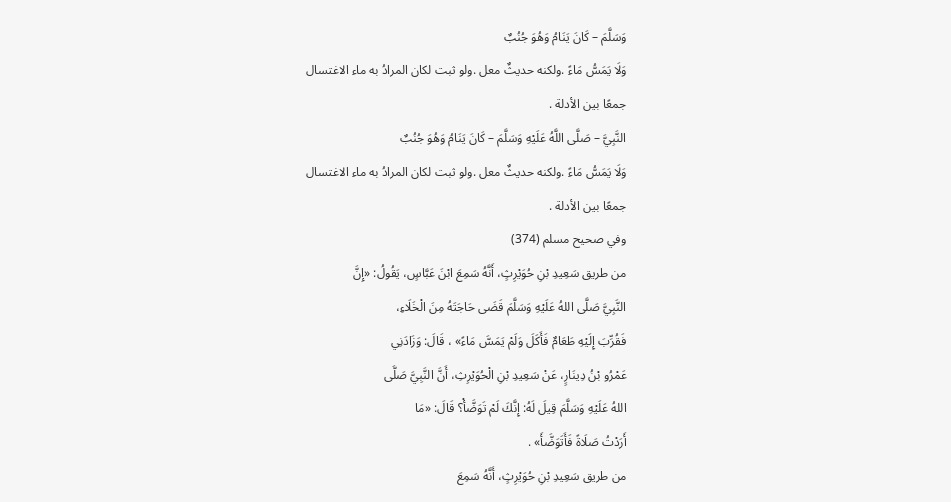وَسَلَّمَ – كَانَ يَنَامُ وَهُوَ جُنُبٌ
وَلَا يَمَسُّ مَاءً .ولكنه حديثٌ معل .ولو ثبت لكان المرادُ به ماء الاغتسال
جمعًا بين الأدلة .
النَّبِيَّ – صَلَّى اللَّهُ عَلَيْهِ وَسَلَّمَ – كَانَ يَنَامُ وَهُوَ جُنُبٌ
وَلَا يَمَسُّ مَاءً .ولكنه حديثٌ معل .ولو ثبت لكان المرادُ به ماء الاغتسال
جمعًا بين الأدلة .
وفي صحيح مسلم (374)
من طريق سَعِيدِ بْنِ حُوَيْرِثٍ، أَنَّهُ سَمِعَ ابْنَ عَبَّاسٍ، يَقُولُ: «إِنَّ
النَّبِيَّ صَلَّى اللهُ عَلَيْهِ وَسَلَّمَ قَضَى حَاجَتَهُ مِنَ الْخَلَاءِ،
فَقُرِّبَ إِلَيْهِ طَعَامٌ فَأَكَلَ وَلَمْ يَمَسَّ مَاءً» ، قَالَ: وَزَادَنِي
عَمْرُو بْنُ دِينَارٍ، عَنْ سَعِيدِ بْنِ الْحُوَيْرِثِ، أَنَّ النَّبِيَّ صَلَّى
اللهُ عَلَيْهِ وَسَلَّمَ قِيلَ لَهُ: إِنَّكَ لَمْ تَوَضَّأْ؟ قَالَ: «مَا
أَرَدْتُ صَلَاةً فَأَتَوَضَّأَ» .
من طريق سَعِيدِ بْنِ حُوَيْرِثٍ، أَنَّهُ سَمِعَ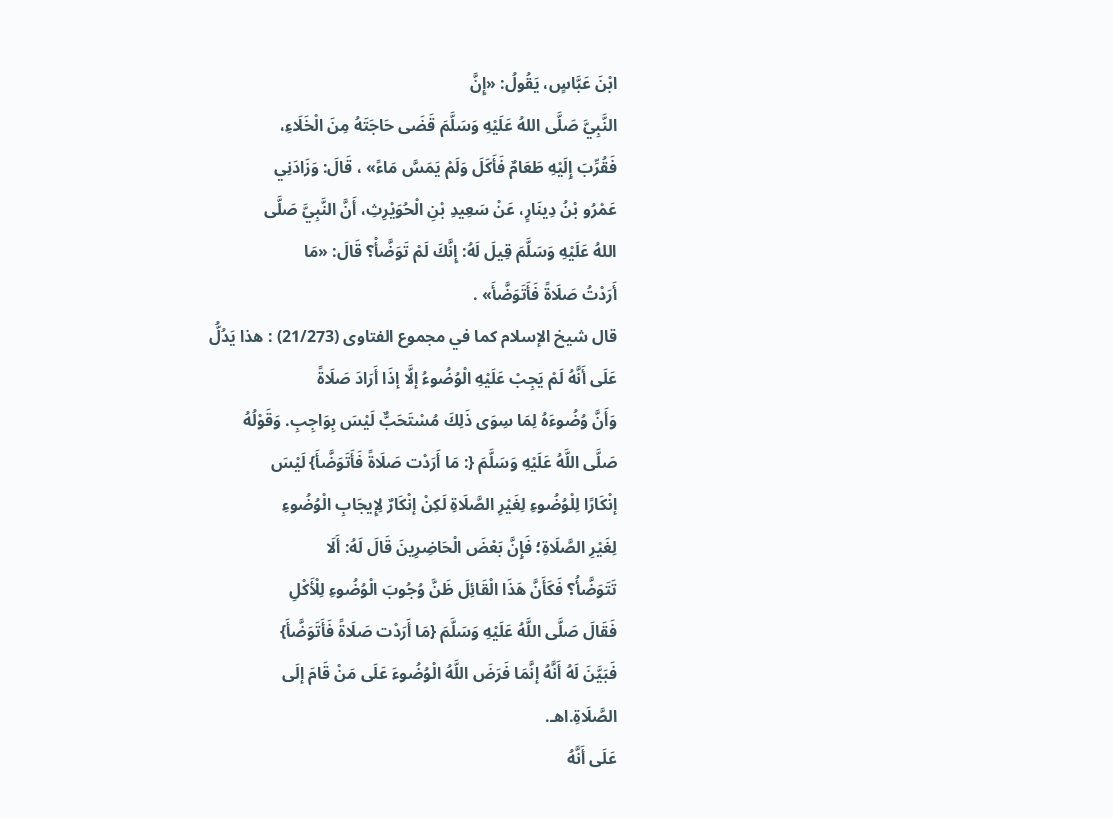ابْنَ عَبَّاسٍ، يَقُولُ: «إِنَّ
النَّبِيَّ صَلَّى اللهُ عَلَيْهِ وَسَلَّمَ قَضَى حَاجَتَهُ مِنَ الْخَلَاءِ،
فَقُرِّبَ إِلَيْهِ طَعَامٌ فَأَكَلَ وَلَمْ يَمَسَّ مَاءً» ، قَالَ: وَزَادَنِي
عَمْرُو بْنُ دِينَارٍ، عَنْ سَعِيدِ بْنِ الْحُوَيْرِثِ، أَنَّ النَّبِيَّ صَلَّى
اللهُ عَلَيْهِ وَسَلَّمَ قِيلَ لَهُ: إِنَّكَ لَمْ تَوَضَّأْ؟ قَالَ: «مَا
أَرَدْتُ صَلَاةً فَأَتَوَضَّأَ» .
قال شيخ الإسلام كما في مجموع الفتاوى (21/273) : هذا يَدُلُّ
عَلَى أَنَّهُ لَمْ يَجِبْ عَلَيْهِ الْوُضُوءُ إلَّا إذَا أَرَادَ صَلَاةً
وَأَنَّ وُضُوءَهُ لِمَا سِوَى ذَلِكَ مُسْتَحَبٌّ لَيْسَ بِوَاجِبِ. وَقَوْلُهُ
صَلَّى اللَّهُ عَلَيْهِ وَسَلَّمَ {: مَا أَرَدْت صَلَاةً فَأَتَوَضَّأَ} لَيْسَ
إنْكَارًا لِلْوُضُوءِ لِغَيْرِ الصَّلَاةِ لَكِنْ إنْكَارٌ لِإِيجَابِ الْوُضُوءِ
لِغَيْرِ الصَّلَاةِ؛ فَإِنَّ بَعْضَ الْحَاضِرِينَ قَالَ لَهُ: أَلَا
تَتَوَضَّأُ؟ فَكَأَنَّ هَذَا الْقَائِلَ ظَنَّ وُجُوبَ الْوُضُوءِ لِلْأَكْلِ
فَقَالَ صَلَّى اللَّهُ عَلَيْهِ وَسَلَّمَ {مَا أَرَدْت صَلَاةً فَأَتَوَضَّأَ}
فَبَيَّنَ لَهُ أَنَّهُ إنَّمَا فَرَضَ اللَّهُ الْوُضُوءَ عَلَى مَنْ قَامَ إلَى
الصَّلَاةِ.اهـ.
عَلَى أَنَّهُ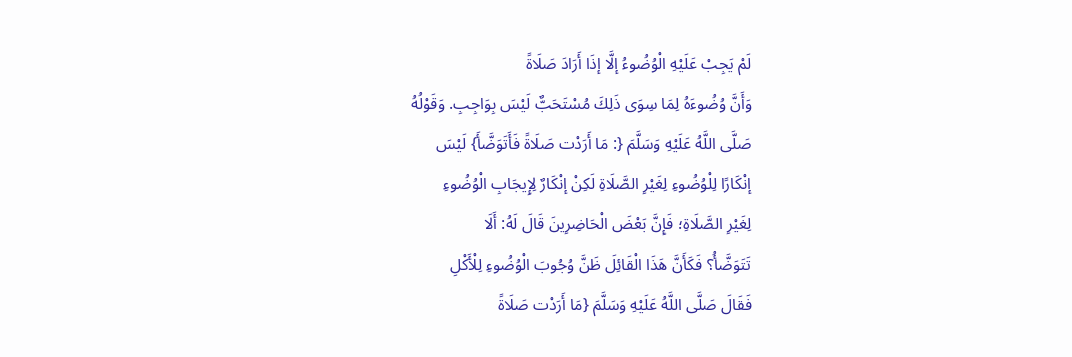لَمْ يَجِبْ عَلَيْهِ الْوُضُوءُ إلَّا إذَا أَرَادَ صَلَاةً
وَأَنَّ وُضُوءَهُ لِمَا سِوَى ذَلِكَ مُسْتَحَبٌّ لَيْسَ بِوَاجِبِ. وَقَوْلُهُ
صَلَّى اللَّهُ عَلَيْهِ وَسَلَّمَ {: مَا أَرَدْت صَلَاةً فَأَتَوَضَّأَ} لَيْسَ
إنْكَارًا لِلْوُضُوءِ لِغَيْرِ الصَّلَاةِ لَكِنْ إنْكَارٌ لِإِيجَابِ الْوُضُوءِ
لِغَيْرِ الصَّلَاةِ؛ فَإِنَّ بَعْضَ الْحَاضِرِينَ قَالَ لَهُ: أَلَا
تَتَوَضَّأُ؟ فَكَأَنَّ هَذَا الْقَائِلَ ظَنَّ وُجُوبَ الْوُضُوءِ لِلْأَكْلِ
فَقَالَ صَلَّى اللَّهُ عَلَيْهِ وَسَلَّمَ {مَا أَرَدْت صَلَاةً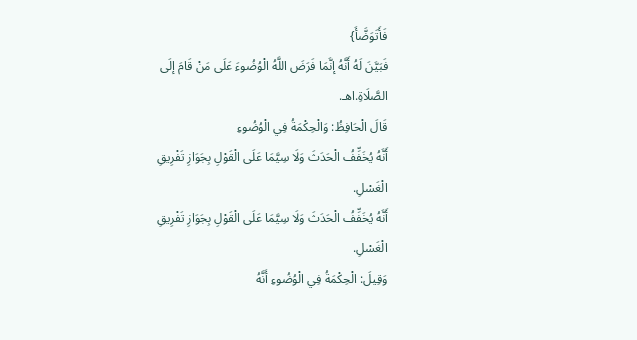فَأَتَوَضَّأَ}
فَبَيَّنَ لَهُ أَنَّهُ إنَّمَا فَرَضَ اللَّهُ الْوُضُوءَ عَلَى مَنْ قَامَ إلَى
الصَّلَاةِ.اهـ.
قَالَ الْحَافِظُ: وَالْحِكْمَةُ فِي الْوُضُوءِ
أَنَّهُ يُخَفِّفُ الْحَدَثَ وَلَا سِيَّمَا عَلَى الْقَوْلِ بِجَوَازِ تَفْرِيقِ
الْغَسْلِ.
أَنَّهُ يُخَفِّفُ الْحَدَثَ وَلَا سِيَّمَا عَلَى الْقَوْلِ بِجَوَازِ تَفْرِيقِ
الْغَسْلِ.
وَقِيلَ: الْحِكْمَةُ فِي الْوُضُوءِ أَنَّهُ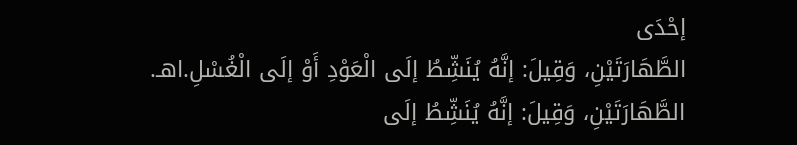إحْدَى
الطَّهَارَتَيْنِ، وَقِيلَ: إنَّهُ يُنَشِّطُ إلَى الْعَوْدِ أَوْ إلَى الْغُسْلِ.اهـ.
الطَّهَارَتَيْنِ، وَقِيلَ: إنَّهُ يُنَشِّطُ إلَى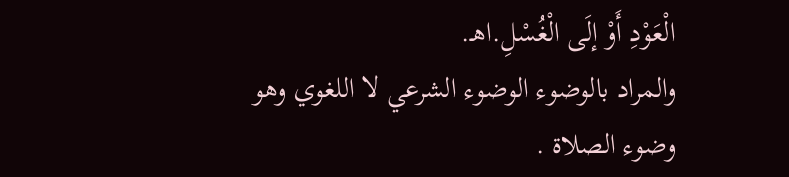الْعَوْدِ أَوْ إلَى الْغُسْلِ.اهـ.
والمراد بالوضوء الوضوء الشرعي لا اللغوي وهو وضوء الصلاة .